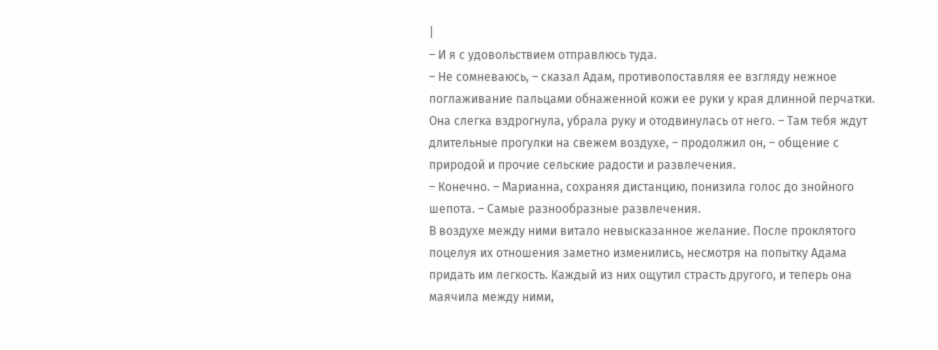|
– И я с удовольствием отправлюсь туда.
– Не сомневаюсь, – сказал Адам, противопоставляя ее взгляду нежное поглаживание пальцами обнаженной кожи ее руки у края длинной перчатки. Она слегка вздрогнула, убрала руку и отодвинулась от него. – Там тебя ждут длительные прогулки на свежем воздухе, – продолжил он, – общение с природой и прочие сельские радости и развлечения.
– Конечно. – Марианна, сохраняя дистанцию, понизила голос до знойного шепота. – Самые разнообразные развлечения.
В воздухе между ними витало невысказанное желание. После проклятого поцелуя их отношения заметно изменились, несмотря на попытку Адама придать им легкость. Каждый из них ощутил страсть другого, и теперь она маячила между ними,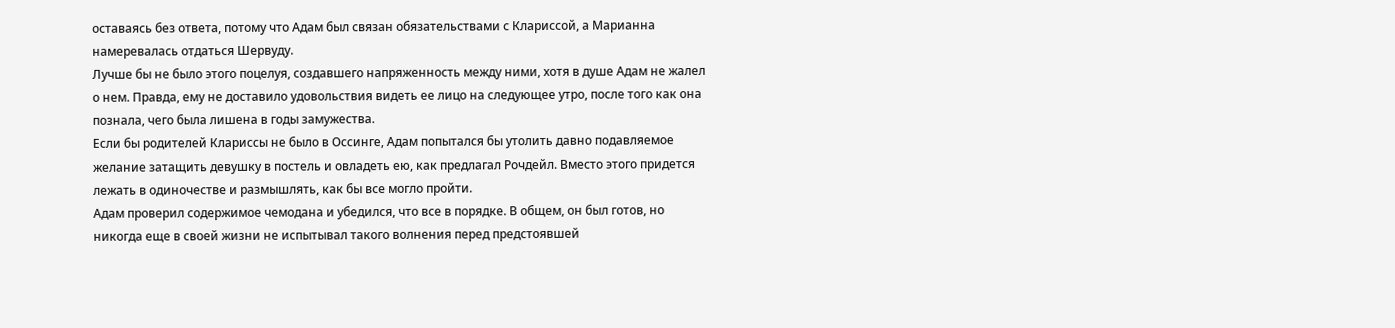оставаясь без ответа, потому что Адам был связан обязательствами с Клариссой, а Марианна намеревалась отдаться Шервуду.
Лучше бы не было этого поцелуя, создавшего напряженность между ними, хотя в душе Адам не жалел о нем. Правда, ему не доставило удовольствия видеть ее лицо на следующее утро, после того как она познала, чего была лишена в годы замужества.
Если бы родителей Клариссы не было в Оссинге, Адам попытался бы утолить давно подавляемое желание затащить девушку в постель и овладеть ею, как предлагал Рочдейл. Вместо этого придется лежать в одиночестве и размышлять, как бы все могло пройти.
Адам проверил содержимое чемодана и убедился, что все в порядке. В общем, он был готов, но никогда еще в своей жизни не испытывал такого волнения перед предстоявшей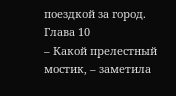поездкой за город.
Глава 10
– Какой прелестный мостик, – заметила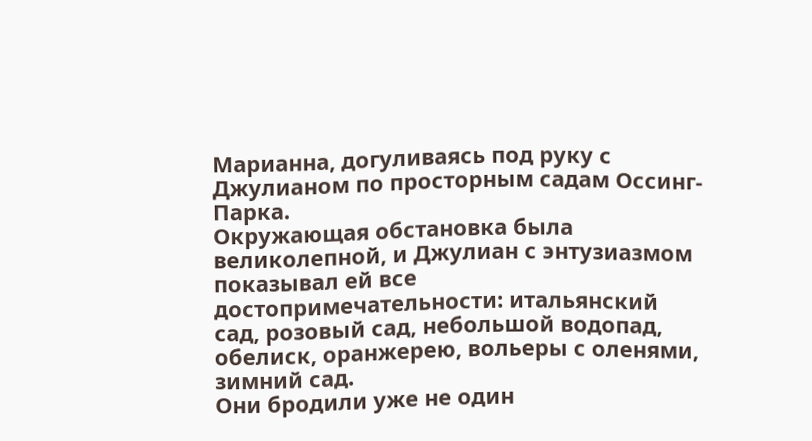Марианна, догуливаясь под руку с Джулианом по просторным садам Оссинг-Парка.
Окружающая обстановка была великолепной, и Джулиан с энтузиазмом показывал ей все достопримечательности: итальянский сад, розовый сад, небольшой водопад, обелиск, оранжерею, вольеры с оленями, зимний сад.
Они бродили уже не один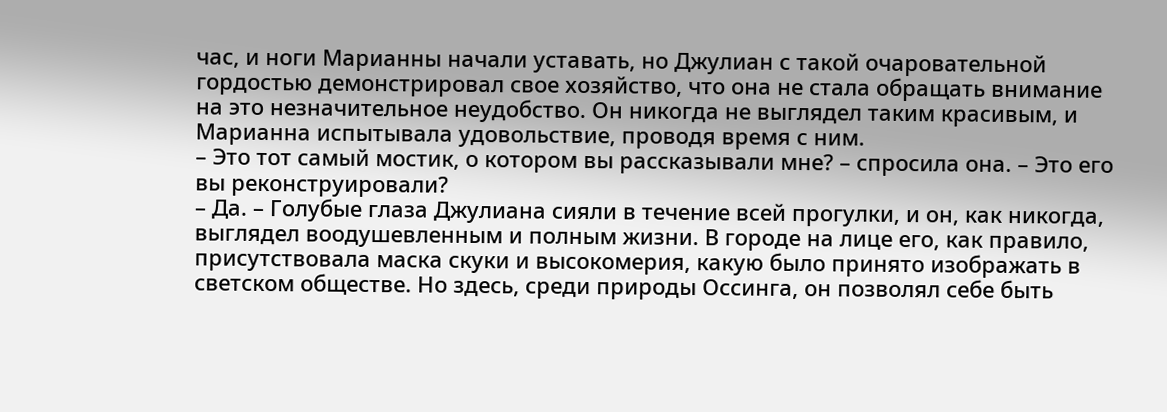час, и ноги Марианны начали уставать, но Джулиан с такой очаровательной гордостью демонстрировал свое хозяйство, что она не стала обращать внимание на это незначительное неудобство. Он никогда не выглядел таким красивым, и Марианна испытывала удовольствие, проводя время с ним.
– Это тот самый мостик, о котором вы рассказывали мне? – спросила она. – Это его вы реконструировали?
– Да. – Голубые глаза Джулиана сияли в течение всей прогулки, и он, как никогда, выглядел воодушевленным и полным жизни. В городе на лице его, как правило, присутствовала маска скуки и высокомерия, какую было принято изображать в светском обществе. Но здесь, среди природы Оссинга, он позволял себе быть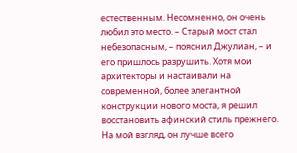естественным. Несомненно, он очень любил это место. – Старый мост стал небезопасным, – пояснил Джулиан, – и его пришлось разрушить. Хотя мои архитекторы и настаивали на современной, более элегантной конструкции нового моста, я решил восстановить афинский стиль прежнего. На мой взгляд, он лучше всего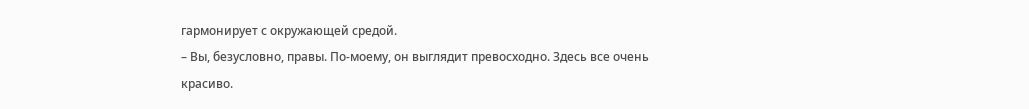гармонирует с окружающей средой.
– Вы, безусловно, правы. По-моему, он выглядит превосходно. Здесь все очень красиво.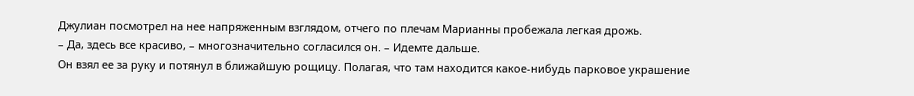Джулиан посмотрел на нее напряженным взглядом, отчего по плечам Марианны пробежала легкая дрожь.
– Да, здесь все красиво, – многозначительно согласился он. – Идемте дальше.
Он взял ее за руку и потянул в ближайшую рощицу. Полагая, что там находится какое-нибудь парковое украшение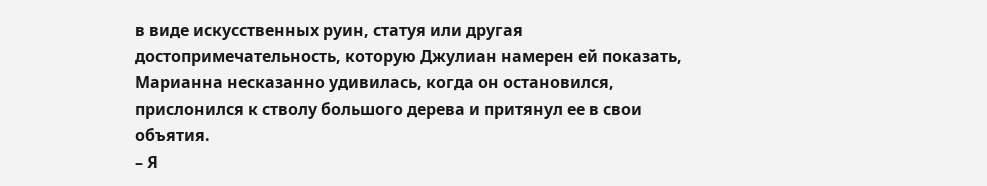в виде искусственных руин, статуя или другая достопримечательность, которую Джулиан намерен ей показать, Марианна несказанно удивилась, когда он остановился, прислонился к стволу большого дерева и притянул ее в свои объятия.
– Я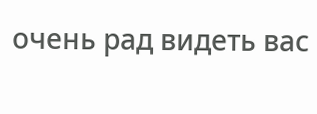очень рад видеть вас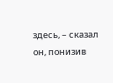здесь, – сказал он, понизив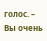голос. – Вы очень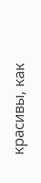красивы, как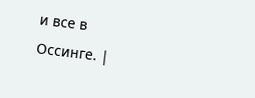и все в Оссинге. |